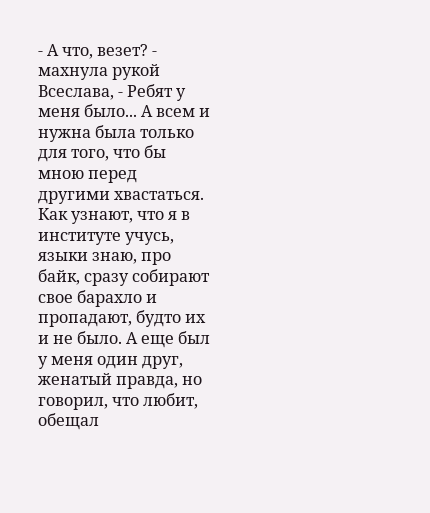- А что, везет? - махнула рукой Всеслава, - Ребят у меня было... А всем и нужна была только для того, что бы мною перед другими хвастаться. Как узнают, что я в институте учусь, языки знаю, про байк, сразу собирают свое барахло и пропадают, будто их и не было. А еще был у меня один друг, женатый правда, но говорил, что любит, обещал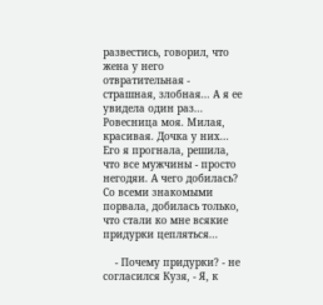развестись, говорил, что жена у него отвратительная - страшная, злобная... А я ее увидела один раз... Ровесница моя. Милая, красивая. Дочка у них... Его я прогнала, решила, что все мужчины - просто негодяи. А чего добилась? Со всеми знакомыми порвала, добилась только, что стали ко мне всякие придурки цепляться...

    - Почему придурки? - не согласился Кузя, - Я, к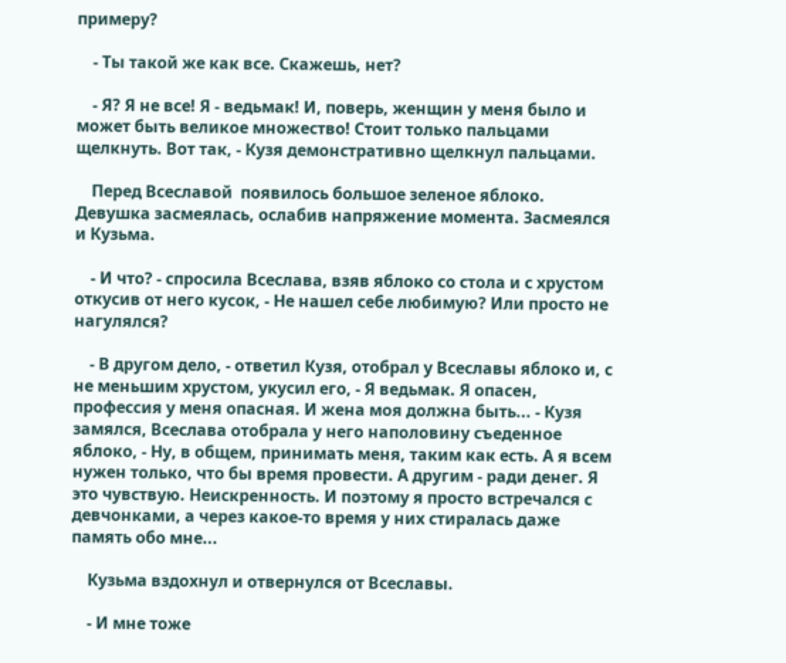примеру?

    - Ты такой же как все. Скажешь, нет?

    - Я? Я не все! Я - ведьмак! И, поверь, женщин у меня было и может быть великое множество! Стоит только пальцами щелкнуть. Вот так, - Кузя демонстративно щелкнул пальцами.

    Перед Всеславой  появилось большое зеленое яблоко. Девушка засмеялась, ослабив напряжение момента. Засмеялся и Кузьма.

    - И что? - спросила Всеслава, взяв яблоко со стола и с хрустом откусив от него кусок, - Не нашел себе любимую? Или просто не нагулялся?

    - В другом дело, - ответил Кузя, отобрал у Всеславы яблоко и, с не меньшим хрустом, укусил его, - Я ведьмак. Я опасен, профессия у меня опасная. И жена моя должна быть... - Кузя замялся, Всеслава отобрала у него наполовину съеденное яблоко, - Ну, в общем, принимать меня, таким как есть. А я всем нужен только, что бы время провести. А другим - ради денег. Я это чувствую. Неискренность. И поэтому я просто встречался с девчонками, а через какое-то время у них стиралась даже память обо мне...

    Кузьма вздохнул и отвернулся от Всеславы.

    - И мне тоже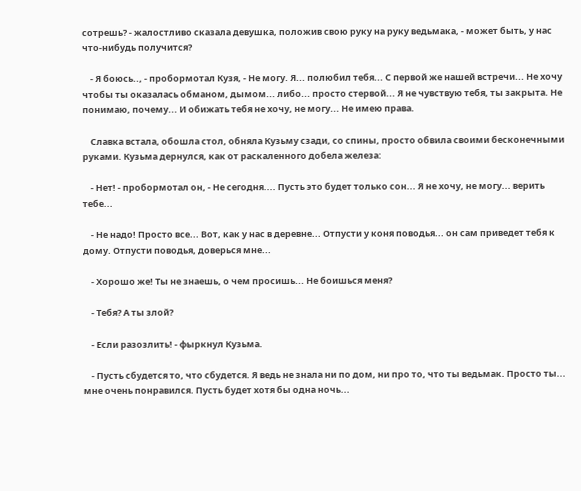сотрешь? - жалостливо сказала девушка, положив свою руку на руку ведьмака, - может быть, у нас что-нибудь получится?

    - Я боюсь.., - пробормотал Кузя, - Не могу. Я... полюбил тебя... С первой же нашей встречи... Не хочу чтобы ты оказалась обманом, дымом... либо... просто стервой... Я не чувствую тебя, ты закрыта. Не понимаю, почему... И обижать тебя не хочу, не могу... Не имею права.

    Славка встала, обошла стол, обняла Кузьму сзади, со спины, просто обвила своими бесконечными руками. Кузьма дернулся, как от раскаленного добела железа:

    - Нет! - пробормотал он, - Не сегодня.... Пусть это будет только сон... Я не хочу, не могу... верить тебе...

    - Не надо! Просто все... Вот, как у нас в деревне... Отпусти у коня поводья... он сам приведет тебя к дому. Отпусти поводья, доверься мне...

    - Хорошо же! Ты не знаешь, о чем просишь... Не боишься меня?

    - Тебя? А ты злой?

    - Если разозлить! - фыркнул Кузьма.

    - Пусть сбудется то, что сбудется. Я ведь не знала ни по дом, ни про то, что ты ведьмак. Просто ты... мне очень понравился. Пусть будет хотя бы одна ночь...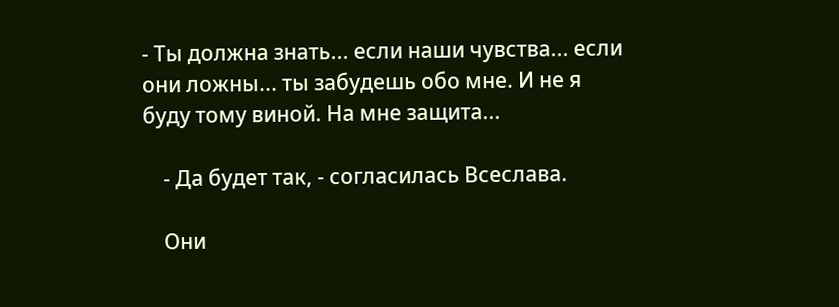- Ты должна знать... если наши чувства... если они ложны... ты забудешь обо мне. И не я буду тому виной. На мне защита...

    - Да будет так, - согласилась Всеслава.

    Они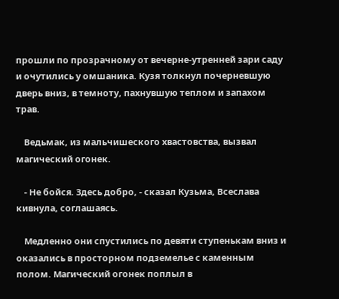прошли по прозрачному от вечерне-утренней зари саду и очутились у омшаника. Кузя толкнул почерневшую дверь вниз, в темноту, пахнувшую теплом и запахом трав.

    Ведьмак, из мальчишеского хвастовства, вызвал магический огонек.

    - Не бойся. Здесь добро, - сказал Кузьма, Всеслава кивнула, соглашаясь.

    Медленно они спустились по девяти ступенькам вниз и оказались в просторном подземелье с каменным полом. Магический огонек поплыл в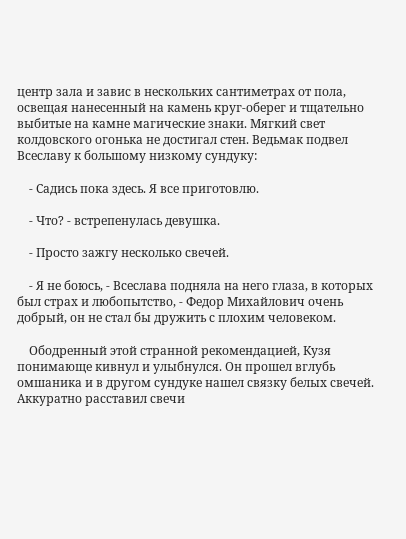центр зала и завис в нескольких сантиметрах от пола, освещая нанесенный на камень круг-оберег и тщательно выбитые на камне магические знаки. Мягкий свет колдовского огонька не достигал стен. Ведьмак подвел Всеславу к большому низкому сундуку:

    - Садись пока здесь. Я все приготовлю.

    - Что? - встрепенулась девушка.

    - Просто зажгу несколько свечей.

    - Я не боюсь, - Всеслава подняла на него глаза, в которых был страх и любопытство, - Федор Михайлович очень добрый, он не стал бы дружить с плохим человеком.

    Ободренный этой странной рекомендацией, Кузя понимающе кивнул и улыбнулся. Он прошел вглубь омшаника и в другом сундуке нашел связку белых свечей. Аккуратно расставил свечи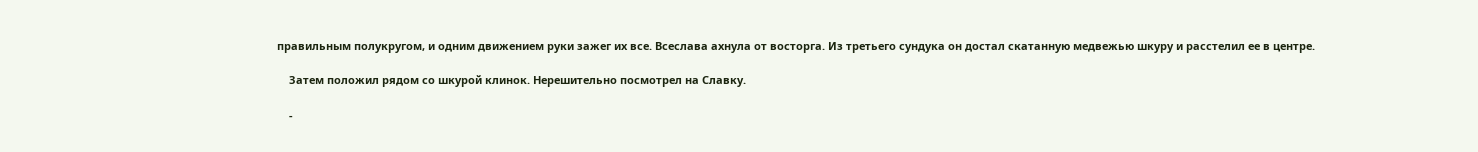правильным полукругом, и одним движением руки зажег их все. Всеслава ахнула от восторга. Из третьего сундука он достал скатанную медвежью шкуру и расстелил ее в центре.

    Затем положил рядом со шкурой клинок. Нерешительно посмотрел на Славку.

    -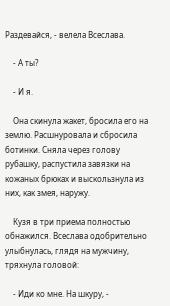Раздевайся, - велела Всеслава.

    - А ты?

    - И я.

    Она скинула жакет, бросила его на землю. Расшнуровала и сбросила ботинки. Сняла через голову рубашку, распустила завязки на кожаных брюках и выскользнула из них, как змея, наружу.

    Кузя в три приема полностью обнажился. Всеслава одобрительно улыбнулась, глядя на мужчину, тряхнула головой:

    - Иди ко мне. На шкуру, -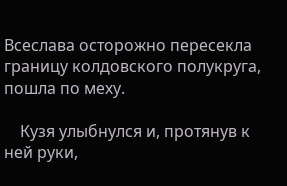Всеслава осторожно пересекла границу колдовского полукруга, пошла по меху.

    Кузя улыбнулся и, протянув к ней руки,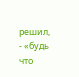решил, - «будь что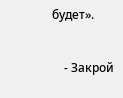будет».

    - Закрой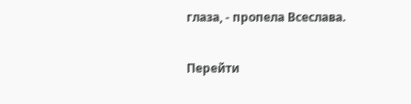глаза, - пропела Всеслава.

Перейти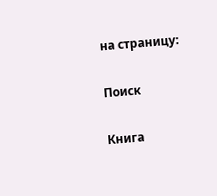на страницу:

Поиск

Книга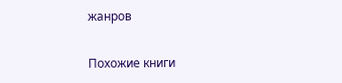жанров

Похожие книги